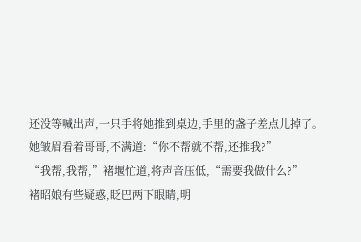还没等喊出声,一只手将她推到桌边,手里的盏子差点儿掉了。
她皱眉看着哥哥,不满道:“你不帮就不帮,还推我?”
“我帮,我帮,”褚堰忙道,将声音压低,“需要我做什么?”
褚昭娘有些疑惑,眨巴两下眼睛,明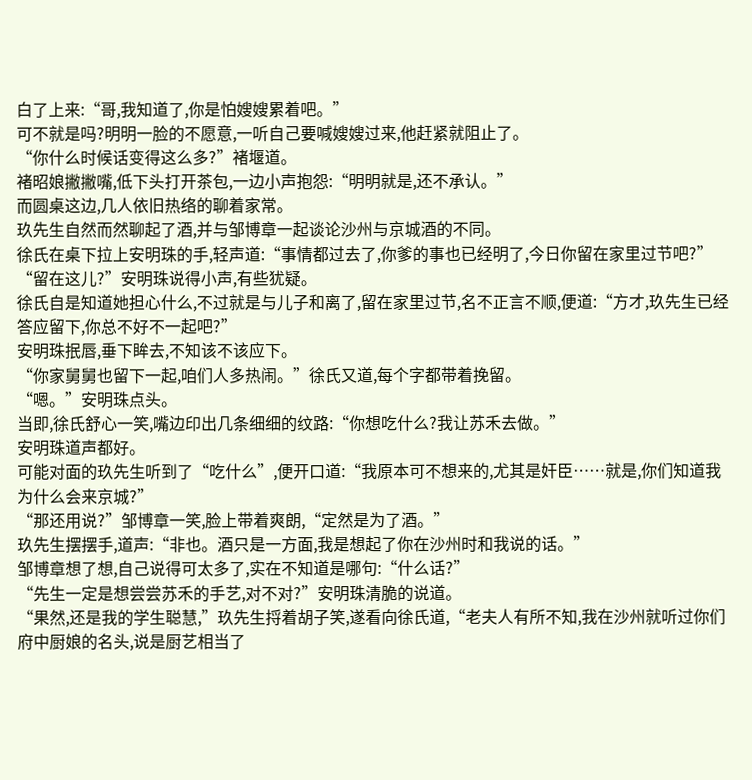白了上来:“哥,我知道了,你是怕嫂嫂累着吧。”
可不就是吗?明明一脸的不愿意,一听自己要喊嫂嫂过来,他赶紧就阻止了。
“你什么时候话变得这么多?”褚堰道。
褚昭娘撇撇嘴,低下头打开茶包,一边小声抱怨:“明明就是,还不承认。”
而圆桌这边,几人依旧热络的聊着家常。
玖先生自然而然聊起了酒,并与邹博章一起谈论沙州与京城酒的不同。
徐氏在桌下拉上安明珠的手,轻声道:“事情都过去了,你爹的事也已经明了,今日你留在家里过节吧?”
“留在这儿?”安明珠说得小声,有些犹疑。
徐氏自是知道她担心什么,不过就是与儿子和离了,留在家里过节,名不正言不顺,便道:“方才,玖先生已经答应留下,你总不好不一起吧?”
安明珠抿唇,垂下眸去,不知该不该应下。
“你家舅舅也留下一起,咱们人多热闹。”徐氏又道,每个字都带着挽留。
“嗯。”安明珠点头。
当即,徐氏舒心一笑,嘴边印出几条细细的纹路:“你想吃什么?我让苏禾去做。”
安明珠道声都好。
可能对面的玖先生听到了“吃什么”,便开口道:“我原本可不想来的,尤其是奸臣……就是,你们知道我为什么会来京城?”
“那还用说?”邹博章一笑,脸上带着爽朗,“定然是为了酒。”
玖先生摆摆手,道声:“非也。酒只是一方面,我是想起了你在沙州时和我说的话。”
邹博章想了想,自己说得可太多了,实在不知道是哪句:“什么话?”
“先生一定是想尝尝苏禾的手艺,对不对?”安明珠清脆的说道。
“果然,还是我的学生聪慧,”玖先生捋着胡子笑,遂看向徐氏道,“老夫人有所不知,我在沙州就听过你们府中厨娘的名头,说是厨艺相当了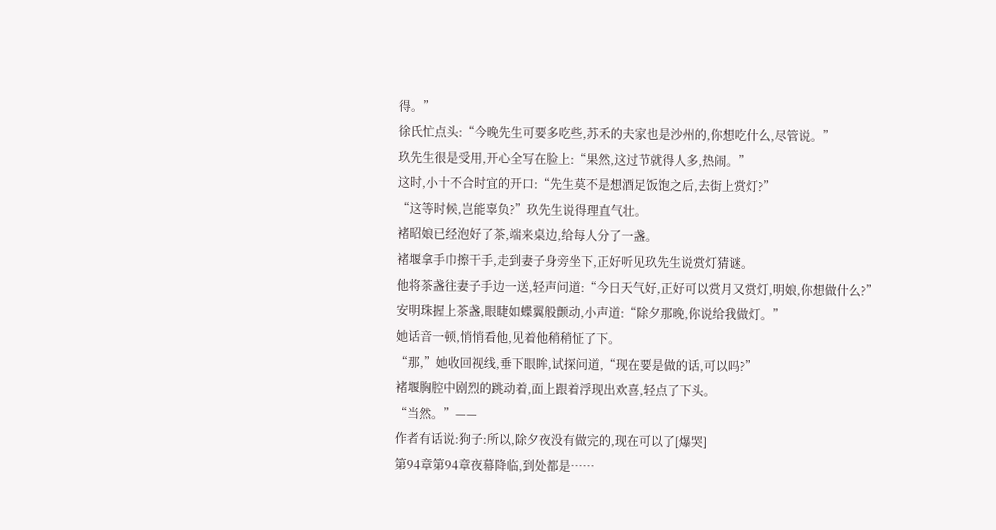得。”
徐氏忙点头:“今晚先生可要多吃些,苏禾的夫家也是沙州的,你想吃什么,尽管说。”
玖先生很是受用,开心全写在脸上:“果然,这过节就得人多,热闹。”
这时,小十不合时宜的开口:“先生莫不是想酒足饭饱之后,去街上赏灯?”
“这等时候,岂能辜负?”玖先生说得理直气壮。
褚昭娘已经泡好了茶,端来桌边,给每人分了一盏。
褚堰拿手巾擦干手,走到妻子身旁坐下,正好听见玖先生说赏灯猜谜。
他将茶盏往妻子手边一送,轻声问道:“今日天气好,正好可以赏月又赏灯,明娘,你想做什么?”
安明珠握上茶盏,眼睫如蝶翼般颤动,小声道:“除夕那晚,你说给我做灯。”
她话音一顿,悄悄看他,见着他稍稍怔了下。
“那,”她收回视线,垂下眼眸,试探问道,“现在要是做的话,可以吗?”
褚堰胸腔中剧烈的跳动着,面上跟着浮现出欢喜,轻点了下头。
“当然。”——
作者有话说:狗子:所以,除夕夜没有做完的,现在可以了[爆哭]
第94章第94章夜幕降临,到处都是……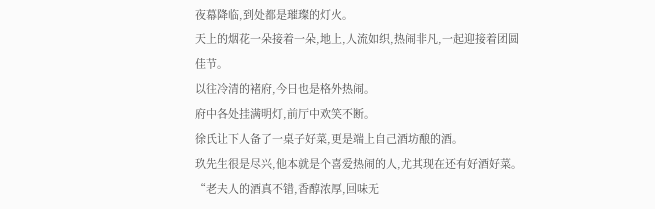夜幕降临,到处都是璀璨的灯火。
天上的烟花一朵接着一朵,地上,人流如织,热闹非凡,一起迎接着团圆佳节。
以往冷清的褚府,今日也是格外热闹。
府中各处挂满明灯,前厅中欢笑不断。
徐氏让下人备了一桌子好菜,更是端上自己酒坊酿的酒。
玖先生很是尽兴,他本就是个喜爱热闹的人,尤其现在还有好酒好菜。
“老夫人的酒真不错,香醇浓厚,回味无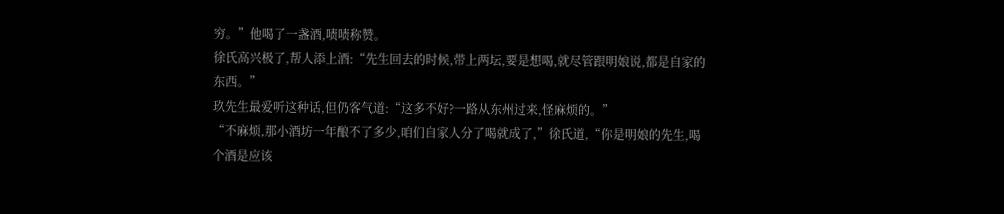穷。”他喝了一盏酒,啧啧称赞。
徐氏高兴极了,帮人添上酒:“先生回去的时候,带上两坛,要是想喝,就尽管跟明娘说,都是自家的东西。”
玖先生最爱听这种话,但仍客气道:“这多不好?一路从东州过来,怪麻烦的。”
“不麻烦,那小酒坊一年酿不了多少,咱们自家人分了喝就成了,”徐氏道,“你是明娘的先生,喝个酒是应该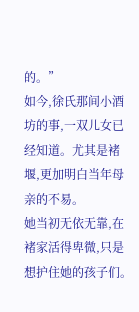的。”
如今,徐氏那间小酒坊的事,一双儿女已经知道。尤其是褚堰,更加明白当年母亲的不易。
她当初无依无靠,在褚家活得卑微,只是想护住她的孩子们。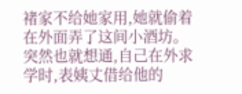褚家不给她家用,她就偷着在外面弄了这间小酒坊。
突然也就想通,自己在外求学时,表姨丈借给他的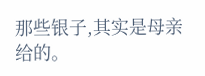那些银子,其实是母亲给的。